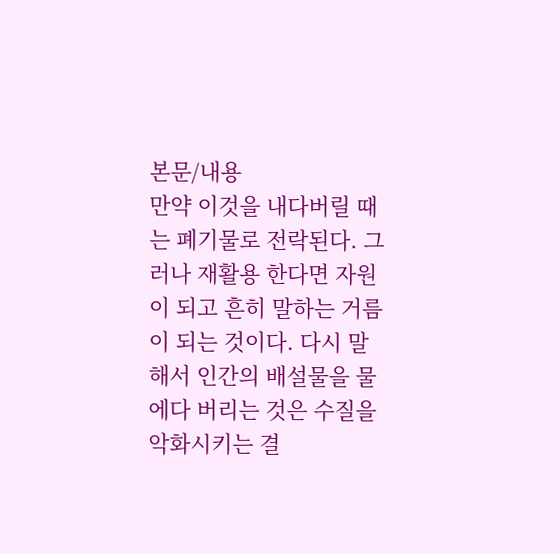본문/내용
만약 이것을 내다버릴 때는 폐기물로 전락된다. 그러나 재활용 한다면 자원이 되고 흔히 말하는 거름이 되는 것이다. 다시 말해서 인간의 배설물을 물에다 버리는 것은 수질을 악화시키는 결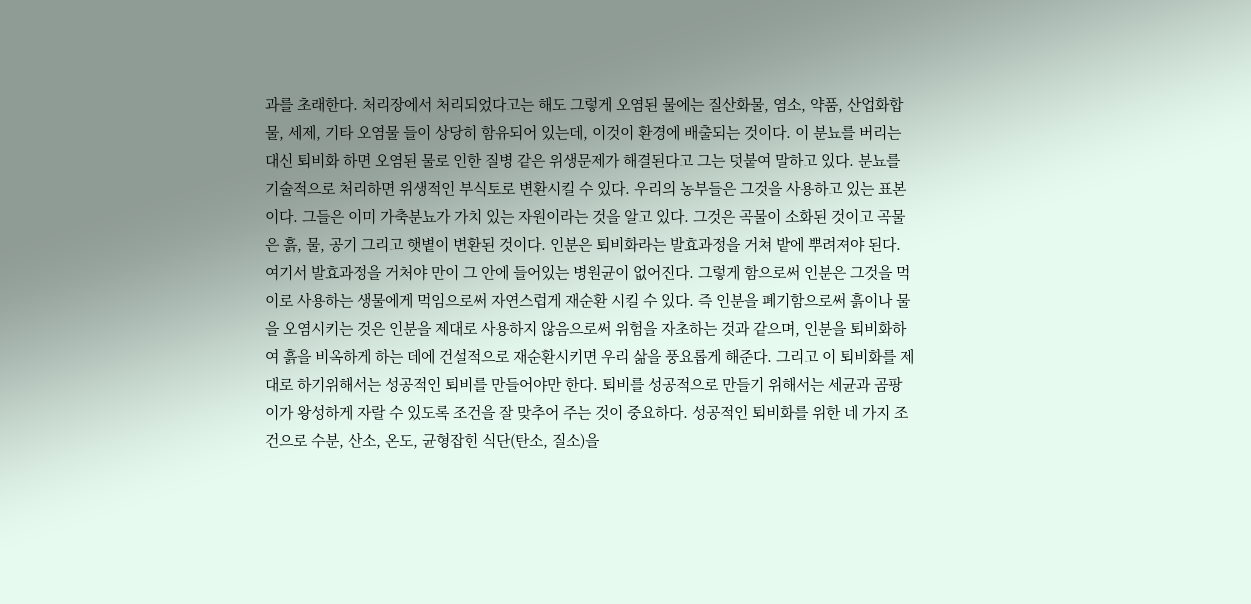과를 초래한다. 처리장에서 처리되었다고는 해도 그렇게 오염된 물에는 질산화물, 염소, 약품, 산업화합물, 세제, 기타 오염물 들이 상당히 함유되어 있는데, 이것이 환경에 배출되는 것이다. 이 분뇨를 버리는 대신 퇴비화 하면 오염된 물로 인한 질병 같은 위생문제가 해결된다고 그는 덧붙여 말하고 있다. 분뇨를 기술적으로 처리하면 위생적인 부식토로 변환시킬 수 있다. 우리의 농부들은 그것을 사용하고 있는 표본이다. 그들은 이미 가축분뇨가 가치 있는 자원이라는 것을 알고 있다. 그것은 곡물이 소화된 것이고 곡물은 흙, 물, 공기 그리고 햇볕이 변환된 것이다. 인분은 퇴비화라는 발효과정을 거쳐 밭에 뿌려져야 된다. 여기서 발효과정을 거처야 만이 그 안에 들어있는 병원균이 없어진다. 그렇게 함으로써 인분은 그것을 먹이로 사용하는 생물에게 먹임으로써 자연스럽게 재순환 시킬 수 있다. 즉 인분을 폐기함으로써 흙이나 물을 오염시키는 것은 인분을 제대로 사용하지 않음으로써 위험을 자초하는 것과 같으며, 인분을 퇴비화하여 흙을 비옥하게 하는 데에 건설적으로 재순환시키면 우리 삶을 풍요롭게 해준다. 그리고 이 퇴비화를 제대로 하기위해서는 성공적인 퇴비를 만들어야만 한다. 퇴비를 성공적으로 만들기 위해서는 세균과 곰팡이가 왕성하게 자랄 수 있도록 조건을 잘 맞추어 주는 것이 중요하다. 성공적인 퇴비화를 위한 네 가지 조건으로 수분, 산소, 온도, 균형잡힌 식단(탄소, 질소)을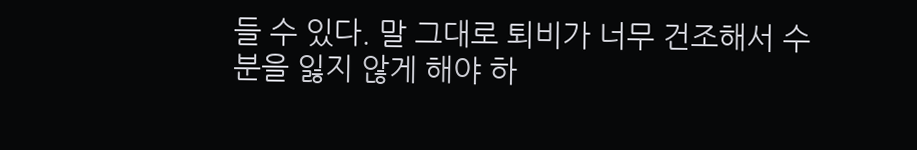들 수 있다. 말 그대로 퇴비가 너무 건조해서 수분을 잃지 않게 해야 하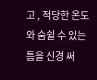고 , 적당한 온도와 숨쉴 수 있는 틈을 신경 써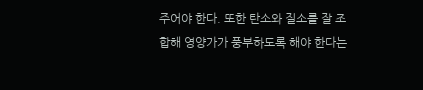주어야 한다. 또한 탄소와 질소를 잘 조합해 영양가가 풍부하도록 해야 한다는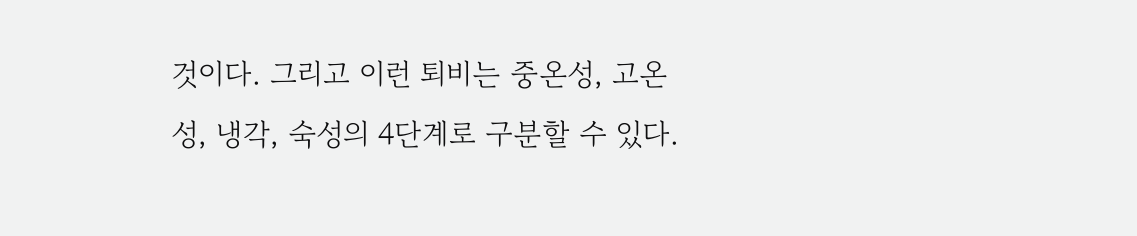것이다. 그리고 이런 퇴비는 중온성, 고온성, 냉각, 숙성의 4단계로 구분할 수 있다.